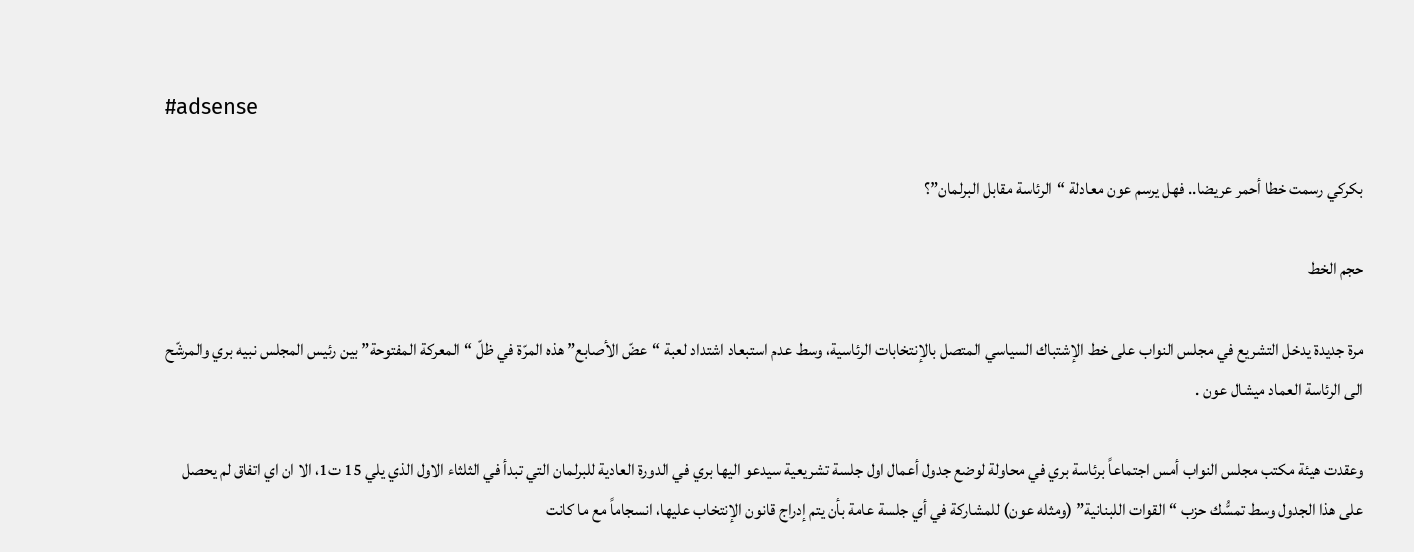#adsense

بكركي رسمت خطا أحمر عريضا.. فهل يرسم عون معادلة “الرئاسة مقابل البرلمان”؟

حجم الخط

مرة جديدة يدخل التشريع في مجلس النواب على خط الإشتباك السياسي المتصل بالإنتخابات الرئاسية، وسط عدم استبعاد اشتداد لعبة “عضّ الأصابع” هذه المرّة في ظلّ “المعركة المفتوحة” بين رئيس المجلس نبيه بري والمرشّح الى الرئاسة العماد ميشال عون .

وعقدت هيئة مكتب مجلس النواب أمس اجتماعاً برئاسة بري في محاولة لوضع جدول أعمال اول جلسة تشريعية سيدعو اليها بري في الدورة العادية للبرلمان التي تبدأ في الثلثاء الاول الذي يلي 15 ت1، الا ان اي اتفاق لم يحصل على هذا الجدول وسط تمسُّك حزب “القوات اللبنانية” (ومثله عون) للمشاركة في أي جلسة عامة بأن يتم إدراج قانون الإنتخاب عليها، انسجاماً مع ما كانت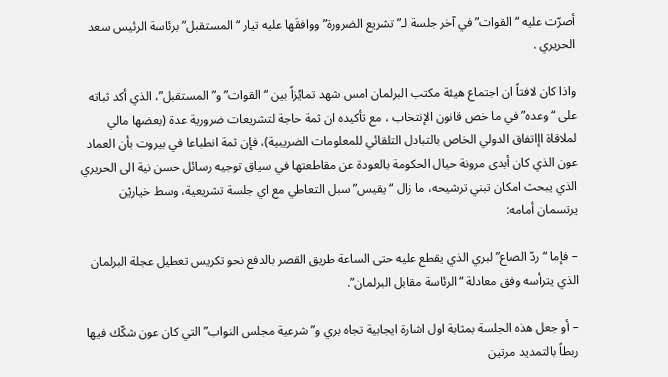أصرّت عليه “القوات” في آخر جلسة لـ”تشريع الضرورة” ووافقَها عليه تيار “المستقبل” برئاسة الرئيس سعد الحريري .

واذا كان لافتاً ان اجتماع هيئة مكتب البرلمان امس شهد تمايُزاً بين “القوات” و”المستقبل”، الذي أكد ثباته على “وعده” في ما خص قانون الإنتخاب ، مع تأكيده ان ثمة حاجة لتشريعات ضرورية عدة (بعضها مالي لملاقاة اإاتفاق الدولي الخاص بالتبادل التلقائي للمعلومات الضريبية)، فإن ثمة انطباعا في بيروت بأن العماد عون الذي كان أبدى مرونة حيال الحكومة بالعودة عن مقاطعتها في سياق توجيه رسائل حسن نية الى الحريري الذي يبحث امكان تبني ترشيحه، ما زال “يقيس” سبل التعاطي مع اي جلسة تشريعية، وسط خياريْن يرتسمان أمامه:

– فإما “ردّ الصاع” لبري الذي يقطع عليه حتى الساعة طريق القصر بالدفع نحو تكريس تعطيل عجلة البرلمان الذي يترأسه وفق معادلة “الرئاسة مقابل البرلمان”.

– أو جعل هذه الجلسة بمثابة اول اشارة ايجابية تجاه بري و”شرعية مجلس النواب” التي كان عون شكّك فيها ربطاً بالتمديد مرتين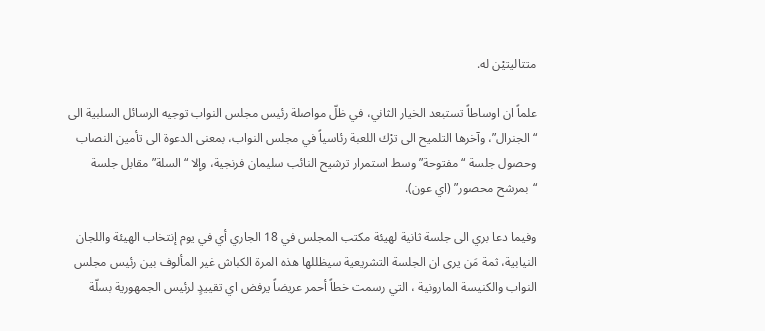متتاليتيْن له.

علماً ان اوساطاً تستبعد الخيار الثاني، في ظلّ مواصلة رئيس مجلس النواب توجيه الرسائل السلبية الى “الجنرال”، وآخرها التلميح الى ترْك اللعبة رئاسياً في مجلس النواب، بمعنى الدعوة الى تأمين النصاب وحصول جلسة “مفتوحة” وسط استمرار ترشيح النائب سليمان فرنجية، وإلا “السلة” مقابل جلسة “بمرشح محصور” (اي عون).

وفيما دعا بري الى جلسة ثانية لهيئة مكتب المجلس في 18 الجاري أي في يوم إنتخاب الهيئة واللجان النيابية، ثمة مَن يرى ان الجلسة التشريعية سيظللها هذه المرة الكباش غير المألوف بين رئيس مجلس النواب والكنيسة المارونية ، التي رسمت خطاً أحمر عريضاً يرفض اي تقييدٍ لرئيس الجمهورية بسلّة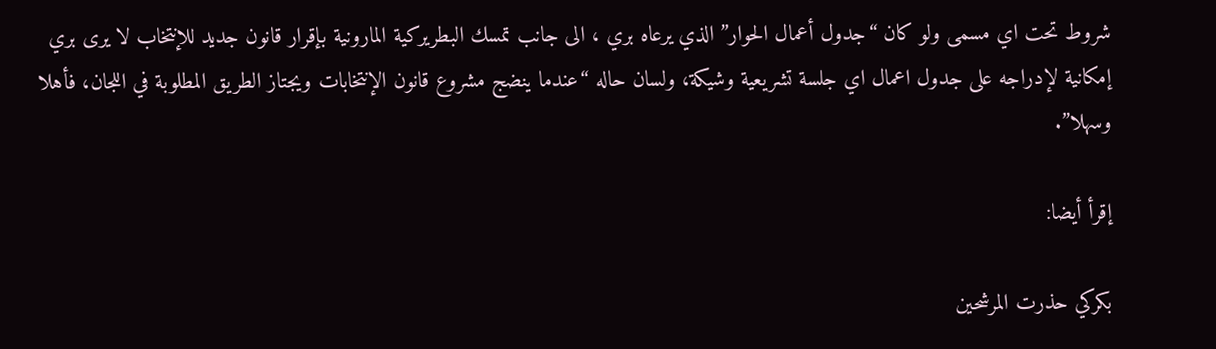شروط تحت اي مسمى ولو كان “جدول أعمال الحوار” الذي يرعاه بري ، الى جانب تمسك البطريركية المارونية بإقرار قانون جديد للإنتخاب لا يرى بري إمكانية لإدراجه على جدول اعمال اي جلسة تشريعية وشيكة، ولسان حاله “عندما ينضج مشروع قانون الإنتخابات ويجتاز الطريق المطلوبة في اللجان، فأهلا وسهلا”.

إقرأ أيضا:

بكركي حذرت المرشحين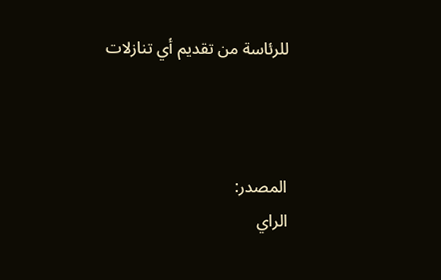للرئاسة من تقديم أي تنازلات



المصدر:
الراي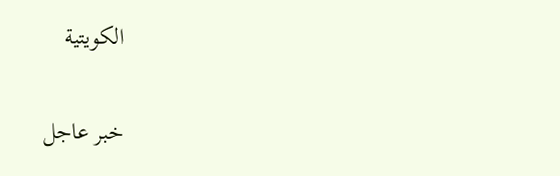الكويتية

خبر عاجل